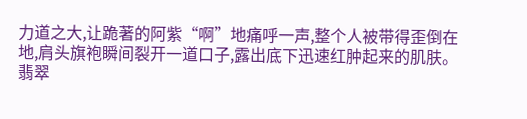力道之大,让跪著的阿紫“啊”地痛呼一声,整个人被带得歪倒在地,肩头旗袍瞬间裂开一道口子,露出底下迅速红肿起来的肌肤。
翡翠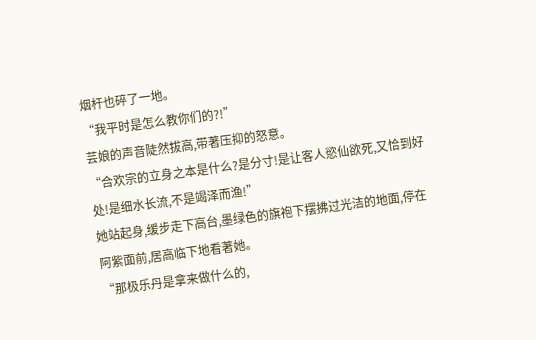烟杆也碎了一地。
“我平时是怎么教你们的?!”
芸娘的声音陡然拔高,带著压抑的怒意。
“合欢宗的立身之本是什么?是分寸!是让客人慾仙欲死,又恰到好处!是细水长流,不是竭泽而渔!”
她站起身,缓步走下高台,墨绿色的旗袍下摆拂过光洁的地面,停在阿紫面前,居高临下地看著她。
“那极乐丹是拿来做什么的,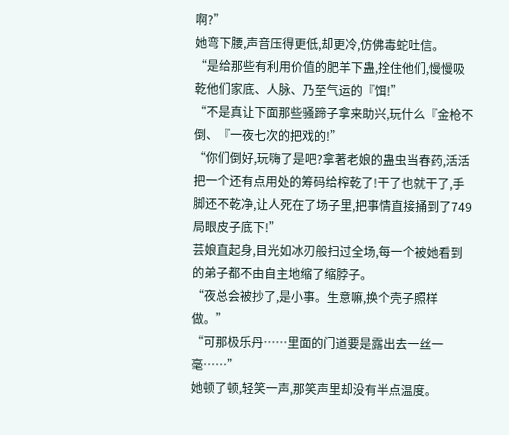啊?”
她弯下腰,声音压得更低,却更冷,仿佛毒蛇吐信。
“是给那些有利用价值的肥羊下蛊,拴住他们,慢慢吸乾他们家底、人脉、乃至气运的『饵!”
“不是真让下面那些骚蹄子拿来助兴,玩什么『金枪不倒、『一夜七次的把戏的!”
“你们倒好,玩嗨了是吧?拿著老娘的蛊虫当春药,活活把一个还有点用处的筹码给榨乾了!干了也就干了,手脚还不乾净,让人死在了场子里,把事情直接捅到了749局眼皮子底下!”
芸娘直起身,目光如冰刃般扫过全场,每一个被她看到的弟子都不由自主地缩了缩脖子。
“夜总会被抄了,是小事。生意嘛,换个壳子照样做。”
“可那极乐丹……里面的门道要是露出去一丝一毫……”
她顿了顿,轻笑一声,那笑声里却没有半点温度。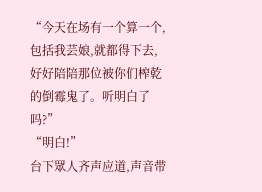“今天在场有一个算一个,包括我芸娘,就都得下去,好好陪陪那位被你们榨乾的倒霉鬼了。听明白了吗?”
“明白!”
台下眾人齐声应道,声音带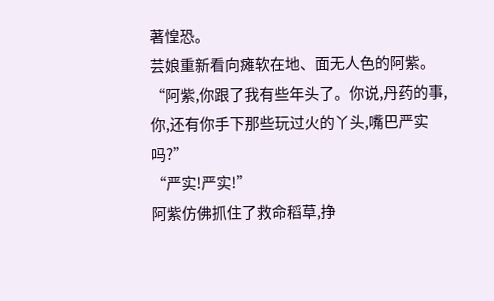著惶恐。
芸娘重新看向瘫软在地、面无人色的阿紫。
“阿紫,你跟了我有些年头了。你说,丹药的事,你,还有你手下那些玩过火的丫头,嘴巴严实吗?”
“严实!严实!”
阿紫仿佛抓住了救命稻草,挣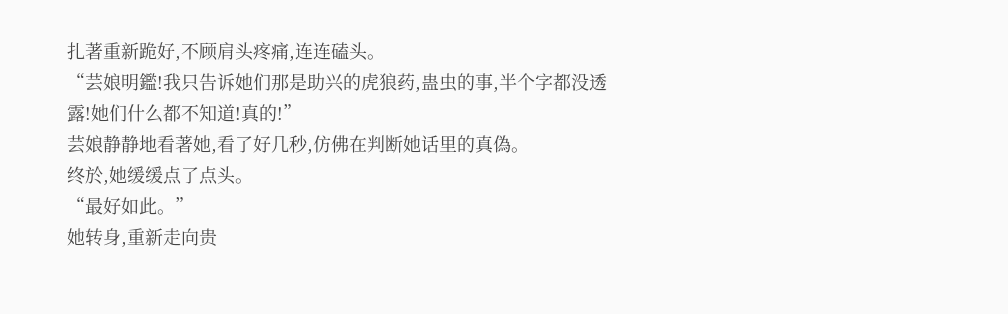扎著重新跪好,不顾肩头疼痛,连连磕头。
“芸娘明鑑!我只告诉她们那是助兴的虎狼药,蛊虫的事,半个字都没透露!她们什么都不知道!真的!”
芸娘静静地看著她,看了好几秒,仿佛在判断她话里的真偽。
终於,她缓缓点了点头。
“最好如此。”
她转身,重新走向贵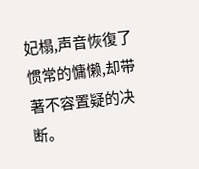妃榻,声音恢復了惯常的慵懒,却带著不容置疑的决断。